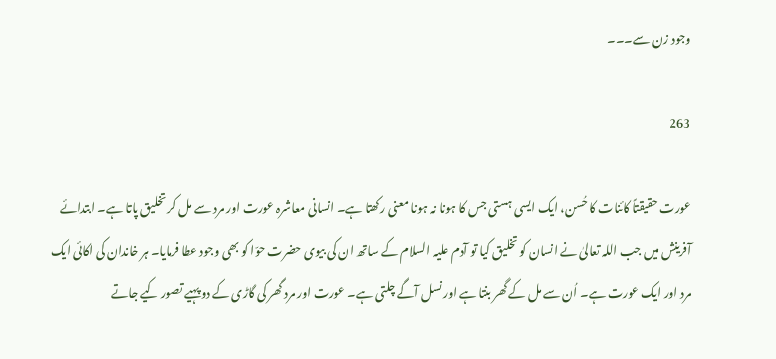وجود زن سے۔۔۔

263

عورت حقیقتاً کائنات کا حُسن، ایک ایسی ہستی جس کا ہونا نہ ہونا معنی رکھتا ہے۔ انسانی معاشرہ عورت اور مرد سے مل کر تخلیق پاتا ہے۔ ابتدائے آفرینش میں جب اللہ تعالیٰ نے انسان کو تخلیق کیا تو آدم علیہ السلام کے ساتھ ان کی بیوی حضرت حوّا کو بھی وجود عطا فرمایا۔ ہر خاندان کی اکائی ایک مرد اور ایک عورت ہے۔ اُن سے مل کے گھر بنتا ہے اور نسل آگے چلتی ہے۔ عورت اور مرد گھر کی گاڑی کے دو پہیے تصور کیے جاتے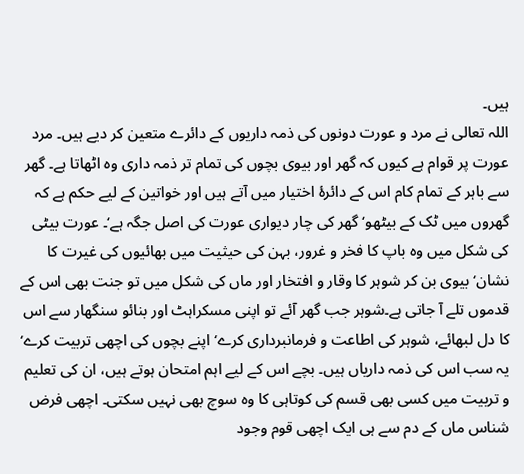ہیں۔
اللہ تعالی نے مرد و عورت دونوں کی ذمہ داریوں کے دائرے متعین کر دیے ہیں۔ مرد عورت پر قوام ہے کیوں کہ گھر اور بیوی بچوں کی تمام تر ذمہ داری وہ اٹھاتا ہے۔ گھر سے باہر کے تمام کام اس کے دائرۂ اختیار میں آتے ہیں اور خواتین کے لیے حکم ہے کہ گھروں میں ٹک کے بیٹھو‘ گھر کی چار دیواری عورت کی اصل جگہ ہے‘۔ عورت بیٹی کی شکل میں وہ باپ کا فخر و غرور، بہن کی حیثیت میں بھائیوں کی غیرت کا نشان‘ بیوی بن کر شوہر کا وقار و افتخار اور ماں کی شکل میں تو جنت بھی اس کے قدموں تلے آ جاتی ہے۔شوہر جب گھر آئے تو اپنی مسکراہٹ اور بنائو سنگھار سے اس کا دل لبھائے، شوہر کی اطاعت و فرمانبرداری کرے‘ اپنے بچوں کی اچھی تربیت کرے‘ یہ سب اس کی ذمہ داریاں ہیں۔ بچے اس کے لیے اہم امتحان ہوتے ہیں، ان کی تعلیم و تربیت میں کسی بھی قسم کی کوتاہی کا وہ سوچ بھی نہیں سکتی۔ اچھی فرض شناس ماں کے دم سے ہی ایک اچھی قوم وجود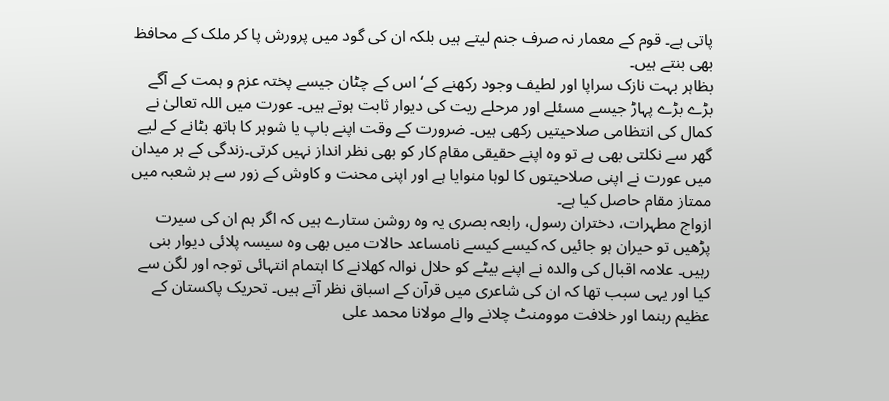پاتی ہے۔ قوم کے معمار نہ صرف جنم لیتے ہیں بلکہ ان کی گود میں پرورش پا کر ملک کے محافظ بھی بنتے ہیں۔
بظاہر بہت نازک سراپا اور لطیف وجود رکھنے کے‘ اس کے چٹان جیسے پختہ عزم و ہمت کے آگے بڑے بڑے پہاڑ جیسے مسئلے اور مرحلے ریت کی دیوار ثابت ہوتے ہیں۔ عورت میں اللہ تعالیٰ نے کمال کی انتظامی صلاحیتیں رکھی ہیں۔ ضرورت کے وقت اپنے باپ یا شوہر کا ہاتھ بٹانے کے لیے گھر سے نکلتی بھی ہے تو وہ اپنے حقیقی مقامِ کار کو بھی نظر انداز نہیں کرتی۔زندگی کے ہر میدان میں عورت نے اپنی صلاحیتوں کا لوہا منوایا ہے اور اپنی محنت و کاوش کے زور سے ہر شعبہ میں ممتاز مقام حاصل کیا ہے۔
ازواج مطہرات، دختران رسول، رابعہ بصری یہ وہ روشن ستارے ہیں کہ اگر ہم ان کی سیرت پڑھیں تو حیران ہو جائیں کہ کیسے کیسے نامساعد حالات میں بھی وہ سیسہ پلائی دیوار بنی رہیں۔ علامہ اقبال کی والدہ نے اپنے بیٹے کو حلال نوالہ کھلانے کا اہتمام انتہائی توجہ اور لگن سے کیا اور یہی سبب تھا کہ ان کی شاعری میں قرآن کے اسباق نظر آتے ہیں۔ تحریک پاکستان کے عظیم رہنما اور خلافت موومنٹ چلانے والے مولانا محمد علی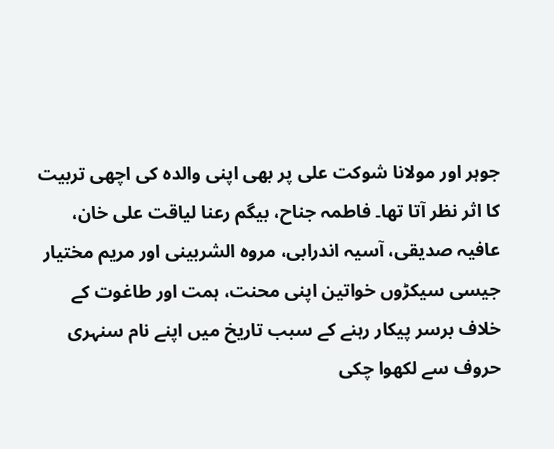جوہر اور مولانا شوکت علی پر بھی اپنی والدہ کی اچھی تربیت کا اثر نظر آتا تھا۔ فاطمہ جناح، بیگم رعنا لیاقت علی خان، عافیہ صدیقی، آسیہ اندرابی، مروہ الشربینی اور مریم مختیار جیسی سیکڑوں خواتین اپنی محنت، ہمت اور طاغوت کے خلاف برسر پیکار رہنے کے سبب تاریخ میں اپنے نام سنہری حروف سے لکھوا چکی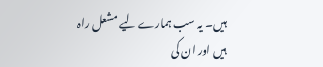ہیں۔ یہ سب ہمارے لیے مشعل راہ ہیں اور ان کی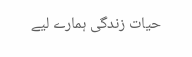حیات زندگی ہمارے لیے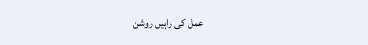عمل کی راہیں روشن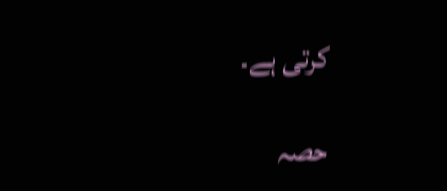کرتی ہے۔

حصہ